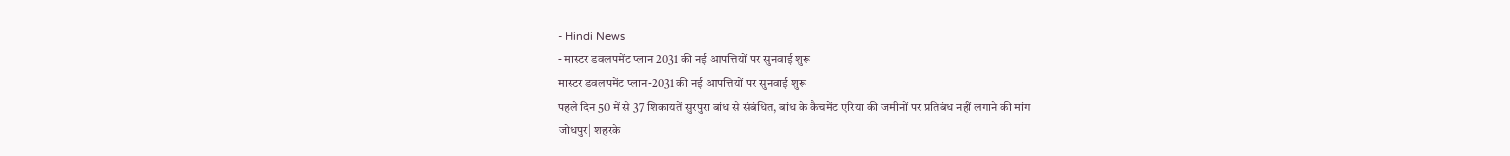- Hindi News
- मास्टर डवलपमेंट प्लान 2031 की नई आपत्तियों पर सुनवाई शुरू
मास्टर डवलपमेंट प्लान-2031 की नई आपत्तियों पर सुनवाई शुरू
पहले दिन 50 में से 37 शिकायतें सुरपुरा बांध से संबंधित, बांध के कैचमेंट एरिया की जमीनों पर प्रतिबंध नहीं लगाने की मांग
जोधपुर| शहरके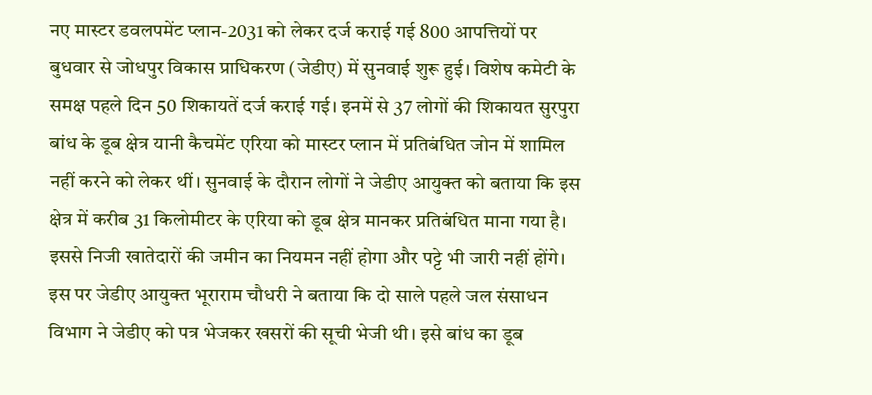नए मास्टर डवलपमेंट प्लान-2031 को लेकर दर्ज कराई गई 800 आपत्तियों पर बुधवार से जोधपुर विकास प्राधिकरण (जेडीए) में सुनवाई शुरू हुई। विशेष कमेटी के समक्ष पहले दिन 50 शिकायतें दर्ज कराई गई। इनमें से 37 लोगों की शिकायत सुरपुरा बांध के डूब क्षेत्र यानी कैचमेंट एरिया को मास्टर प्लान में प्रतिबंधित जोन में शामिल नहीं करने को लेकर थीं। सुनवाई के दौरान लोगों ने जेडीए आयुक्त को बताया कि इस क्षेत्र में करीब 31 किलोमीटर के एरिया को डूब क्षेत्र मानकर प्रतिबंधित माना गया है। इससे निजी खातेदारों की जमीन का नियमन नहीं होगा और पट्टे भी जारी नहीं होंगे। इस पर जेडीए आयुक्त भूराराम चौधरी ने बताया कि दो साले पहले जल संसाधन विभाग ने जेडीए को पत्र भेजकर खसरों की सूची भेजी थी। इसे बांध का डूब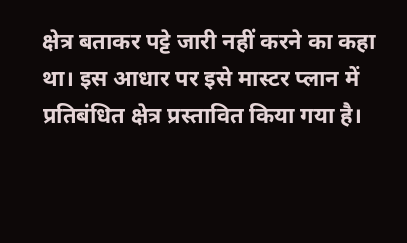क्षेत्र बताकर पट्टे जारी नहीं करने का कहा था। इस आधार पर इसे मास्टर प्लान में प्रतिबंधित क्षेत्र प्रस्तावित किया गया है।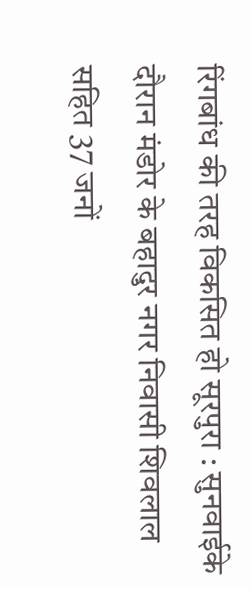रिंगबांध की तरह विकसित हो सूरपुरा : सुनवाईके दौरान मंडोर के बहादुर नगर निवासी शिवलाल सहित 37 जनों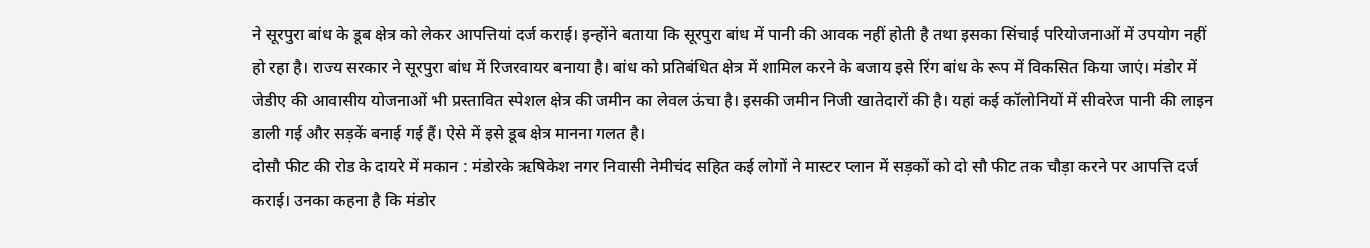ने सूरपुरा बांध के डूब क्षेत्र को लेकर आपत्तियां दर्ज कराई। इन्होंने बताया कि सूरपुरा बांध में पानी की आवक नहीं होती है तथा इसका सिंचाई परियोजनाओं में उपयोग नहीं हो रहा है। राज्य सरकार ने सूरपुरा बांध में रिजरवायर बनाया है। बांध को प्रतिबंधित क्षेत्र में शामिल करने के बजाय इसे रिंग बांध के रूप में विकसित किया जाएं। मंडोर में जेडीए की आवासीय योजनाओं भी प्रस्तावित स्पेशल क्षेत्र की जमीन का लेवल ऊंचा है। इसकी जमीन निजी खातेदारों की है। यहां कई कॉलोनियों में सीवरेज पानी की लाइन डाली गई और सड़कें बनाई गई हैं। ऐसे में इसे डूब क्षेत्र मानना गलत है।
दोसौ फीट की रोड के दायरे में मकान : मंडोरके ऋषिकेश नगर निवासी नेमीचंद सहित कई लोगों ने मास्टर प्लान में सड़कों को दो सौ फीट तक चौड़ा करने पर आपत्ति दर्ज कराई। उनका कहना है कि मंडोर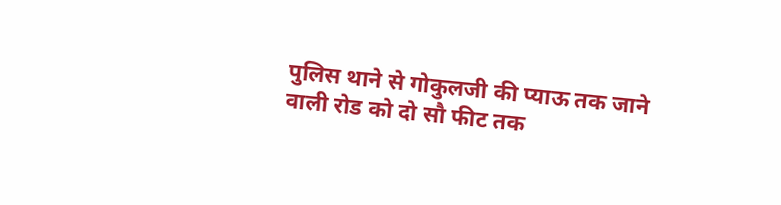पुलिस थाने से गोकुलजी की प्याऊ तक जाने वाली रोड को दो सौ फीट तक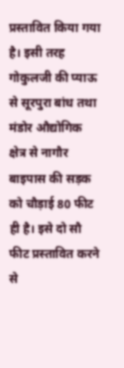प्रस्तावित किया गया है। इसी तरह गोकुलजी की प्याऊ से सूरपुरा बांध तथा मंडोर औद्योगिक क्षेत्र से नागौर बाइपास की सड़क को चौड़ाई 80 फीट ही है। इसे दो सौ फीट प्रस्तावित करने से